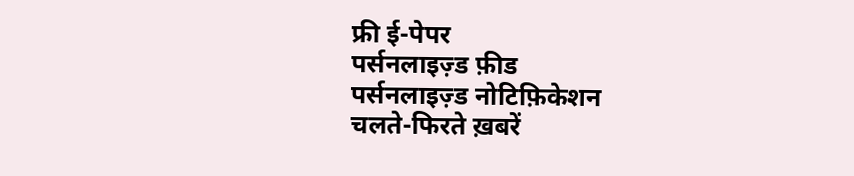फ्री ई-पेपर
पर्सनलाइज़्ड फ़ीड
पर्सनलाइज़्ड नोटिफ़िकेशन
चलते-फिरते ख़बरें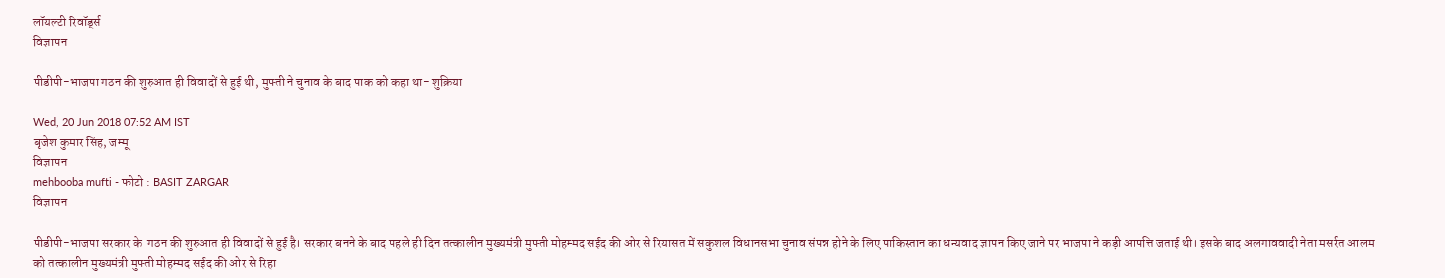लॉयल्टी रिवॉर्ड्स
विज्ञापन

पीडीपी-भाजपा गठन की शुरुआत ही विवादों से हुई थी, मुफ्ती ने चुनाव के बाद पाक को कहा था- शुक्रिया

Wed, 20 Jun 2018 07:52 AM IST
बृजेश कुमार सिंह, जम्मू
विज्ञापन
mehbooba mufti - फोटो : BASIT ZARGAR
विज्ञापन

पीडीपी-भाजपा सरकार के  गठन की शुरुआत ही विवादों से हुई है। सरकार बनने के बाद पहले ही दिन तत्कालीन मुख्यमंत्री मुफ्ती मोहम्मद सईद की ओर से रियासत में सकुशल विधानसभा चुनाव संपन्न होने के लिए पाकिस्तान का धन्यवाद ज्ञापन किए जाने पर भाजपा ने कड़ी आपत्ति जताई थी। इसके बाद अलगाववादी नेता मसर्रत आलम को तत्कालीन मुख्यमंत्री मुफ्ती मोहम्मद सईद की ओर से रिहा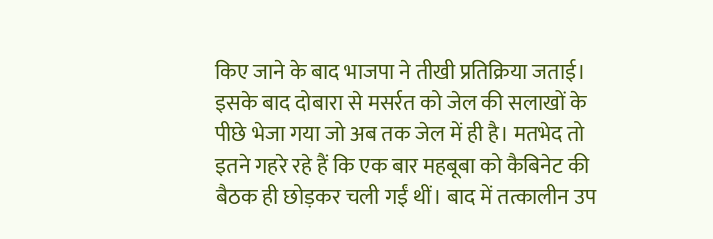किए जाने के बाद भाजपा ने तीखी प्रतिक्रिया जताई। इसके बाद दोबारा से मसर्रत को जेल की सलाखों के पीछे भेजा गया जो अब तक जेल में ही है। मतभेद तो इतने गहरे रहे हैं कि एक बार महबूबा को कैबिनेट की बैठक ही छोड़कर चली गईं थीं। बाद में तत्कालीन उप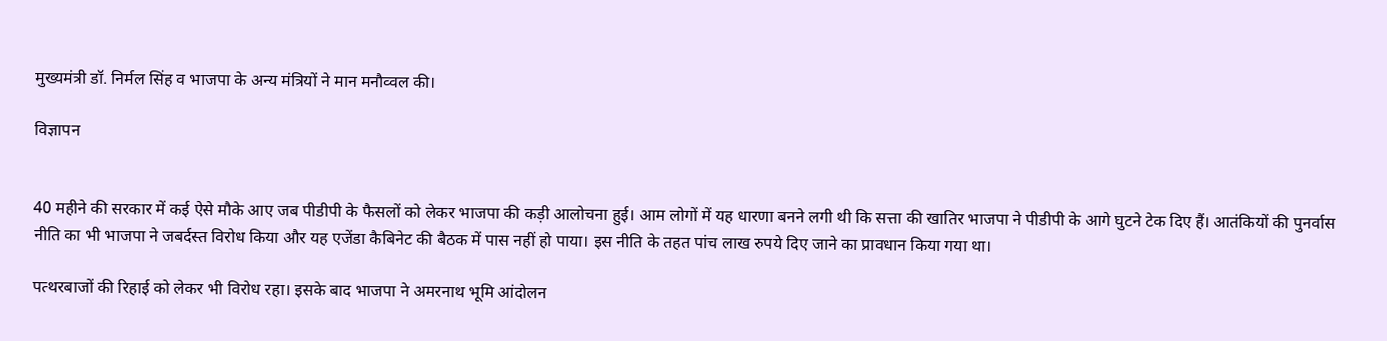मुख्यमंत्री डॉ. निर्मल सिंह व भाजपा के अन्य मंत्रियों ने मान मनौव्वल की।

विज्ञापन


40 महीने की सरकार में कई ऐसे मौके आए जब पीडीपी के फैसलों को लेकर भाजपा की कड़ी आलोचना हुई। आम लोगों में यह धारणा बनने लगी थी कि सत्ता की खातिर भाजपा ने पीडीपी के आगे घुटने टेक दिए हैं। आतंकियों की पुनर्वास नीति का भी भाजपा ने जबर्दस्त विरोध किया और यह एजेंडा कैबिनेट की बैठक में पास नहीं हो पाया। इस नीति के तहत पांच लाख रुपये दिए जाने का प्रावधान किया गया था।

पत्थरबाजों की रिहाई को लेकर भी विरोध रहा। इसके बाद भाजपा ने अमरनाथ भूमि आंदोलन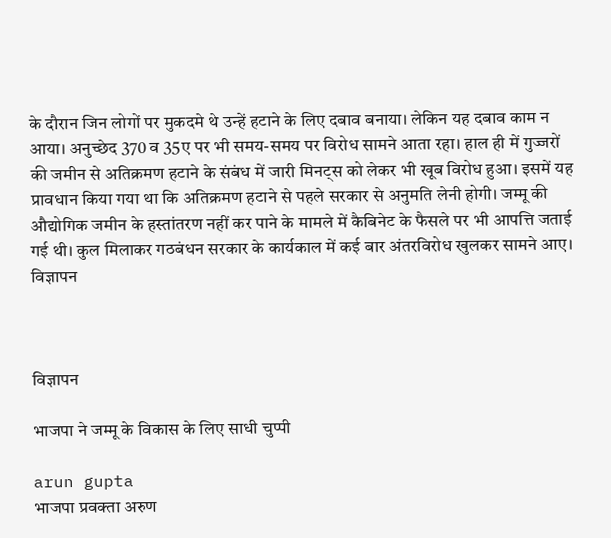के दौरान जिन लोगों पर मुकदमे थे उन्हें हटाने के लिए दबाव बनाया। लेकिन यह दबाव काम न आया। अनुच्छेद 370 व 35ए पर भी समय-समय पर विरोध सामने आता रहा। हाल ही में गुज्जरों की जमीन से अतिक्रमण हटाने के संबंध में जारी मिनट्स को लेकर भी खूब विरोध हुआ। इसमें यह प्रावधान किया गया था कि अतिक्रमण हटाने से पहले सरकार से अनुमति लेनी होगी। जम्मू की औद्योगिक जमीन के हस्तांतरण नहीं कर पाने के मामले में कैबिनेट के फैसले पर भी आपत्ति जताई गई थी। कुल मिलाकर गठबंधन सरकार के कार्यकाल में कई बार अंतरविरोध खुलकर सामने आए।
विज्ञापन



विज्ञापन

भाजपा ने जम्मू के विकास के लिए साधी चुप्पी

arun gupta
भाजपा प्रवक्ता अरुण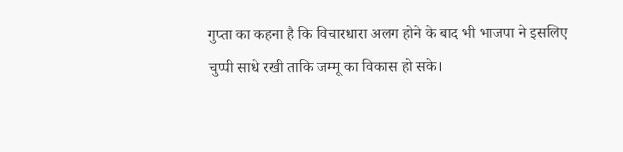गुप्ता का कहना है कि विचारधारा अलग होने के बाद भी भाजपा ने इसलिए चुप्पी साधे रखी ताकि जम्मू का विकास हो सके।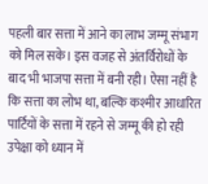पहली बार सत्ता में आने का लाभ जम्मू संभाग को मिल सके। इस वजह से अंतर्विरोधों के बाद भी भाजपा सत्ता में बनी रही। ऐसा नहीं है कि सत्ता का लोभ था, बल्कि कश्मीर आधारित पार्टियों के सत्ता में रहने से जम्मू की हो रही उपेक्षा को ध्यान में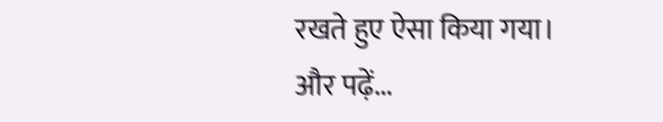रखते हुए ऐसा किया गया।
और पढ़ें...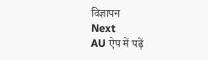विज्ञापन
Next
AU ऐप में पढ़ें